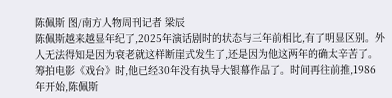陈佩斯 图/南方人物周刊记者 梁辰
陈佩斯越来越显年纪了,2025年演话剧时的状态与三年前相比,有了明显区别。外人无法得知是因为衰老就这样断崖式发生了,还是因为他这两年的确太辛苦了。
筹拍电影《戏台》时,他已经30年没有执导大银幕作品了。时间再往前推,1986年开始,陈佩斯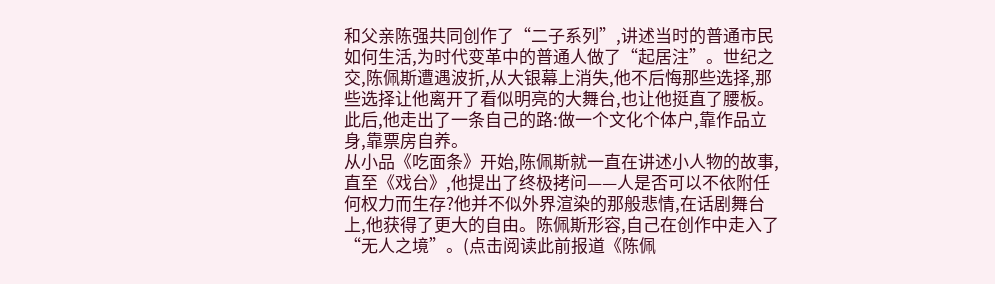和父亲陈强共同创作了“二子系列”,讲述当时的普通市民如何生活,为时代变革中的普通人做了“起居注”。世纪之交,陈佩斯遭遇波折,从大银幕上消失,他不后悔那些选择,那些选择让他离开了看似明亮的大舞台,也让他挺直了腰板。
此后,他走出了一条自己的路:做一个文化个体户,靠作品立身,靠票房自养。
从小品《吃面条》开始,陈佩斯就一直在讲述小人物的故事,直至《戏台》,他提出了终极拷问——人是否可以不依附任何权力而生存?他并不似外界渲染的那般悲情,在话剧舞台上,他获得了更大的自由。陈佩斯形容,自己在创作中走入了“无人之境”。(点击阅读此前报道《陈佩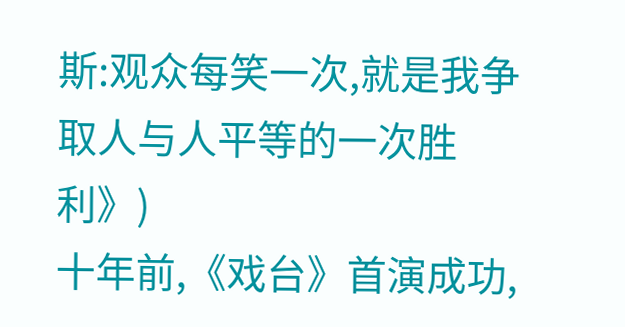斯:观众每笑一次,就是我争取人与人平等的一次胜利》)
十年前,《戏台》首演成功,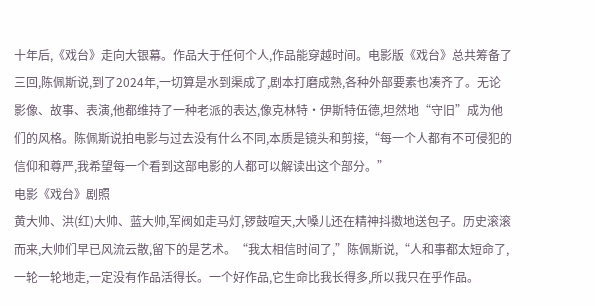十年后,《戏台》走向大银幕。作品大于任何个人,作品能穿越时间。电影版《戏台》总共筹备了三回,陈佩斯说,到了2024年,一切算是水到渠成了,剧本打磨成熟,各种外部要素也凑齐了。无论影像、故事、表演,他都维持了一种老派的表达,像克林特·伊斯特伍德,坦然地“守旧”成为他们的风格。陈佩斯说拍电影与过去没有什么不同,本质是镜头和剪接,“每一个人都有不可侵犯的信仰和尊严,我希望每一个看到这部电影的人都可以解读出这个部分。”
电影《戏台》剧照
黄大帅、洪(红)大帅、蓝大帅,军阀如走马灯,锣鼓喧天,大嗓儿还在精神抖擞地送包子。历史滚滚而来,大帅们早已风流云散,留下的是艺术。“我太相信时间了,”陈佩斯说,“人和事都太短命了,一轮一轮地走,一定没有作品活得长。一个好作品,它生命比我长得多,所以我只在乎作品。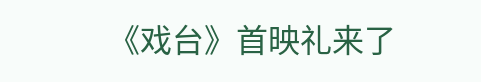《戏台》首映礼来了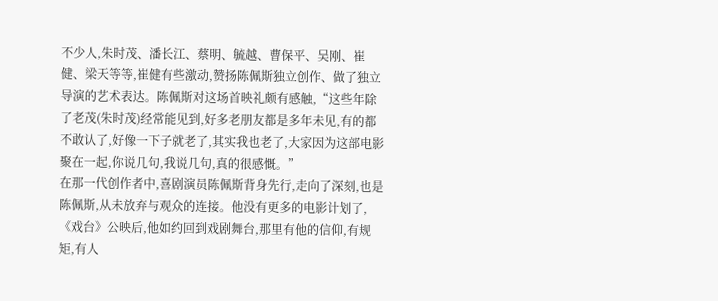不少人,朱时茂、潘长江、蔡明、毓越、曹保平、吴刚、崔健、梁天等等,崔健有些激动,赞扬陈佩斯独立创作、做了独立导演的艺术表达。陈佩斯对这场首映礼颇有感触,“这些年除了老茂(朱时茂)经常能见到,好多老朋友都是多年未见,有的都不敢认了,好像一下子就老了,其实我也老了,大家因为这部电影聚在一起,你说几句,我说几句,真的很感慨。”
在那一代创作者中,喜剧演员陈佩斯背身先行,走向了深刻,也是陈佩斯,从未放弃与观众的连接。他没有更多的电影计划了,《戏台》公映后,他如约回到戏剧舞台,那里有他的信仰,有规矩,有人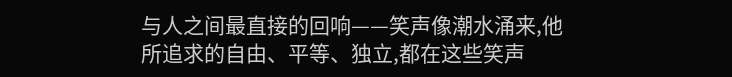与人之间最直接的回响——笑声像潮水涌来,他所追求的自由、平等、独立,都在这些笑声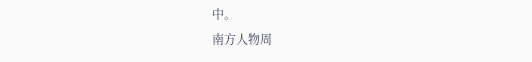中。
南方人物周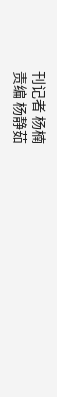刊记者 杨楠
责编 杨静茹